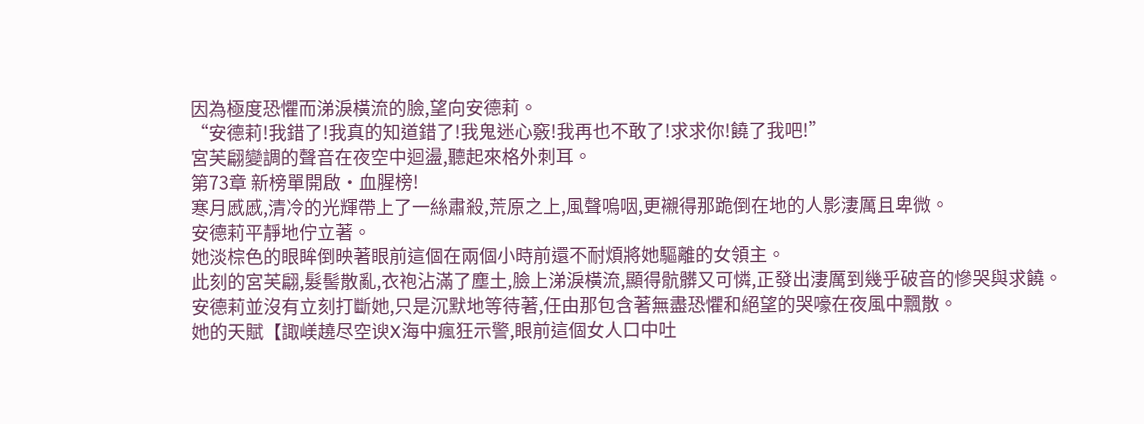因為極度恐懼而涕淚橫流的臉,望向安德莉。
“安德莉!我錯了!我真的知道錯了!我鬼迷心竅!我再也不敢了!求求你!饒了我吧!”
宮芙翩變調的聲音在夜空中迴盪,聽起來格外刺耳。
第73章 新榜單開啟·血腥榜!
寒月慼慼,清冷的光輝帶上了一絲肅殺,荒原之上,風聲嗚咽,更襯得那跪倒在地的人影淒厲且卑微。
安德莉平靜地佇立著。
她淡棕色的眼眸倒映著眼前這個在兩個小時前還不耐煩將她驅離的女領主。
此刻的宮芙翩,髮髻散亂,衣袍沾滿了塵土,臉上涕淚橫流,顯得骯髒又可憐,正發出淒厲到幾乎破音的慘哭與求饒。
安德莉並沒有立刻打斷她,只是沉默地等待著,任由那包含著無盡恐懼和絕望的哭嚎在夜風中飄散。
她的天賦【諏嵄趬尽空谀X海中瘋狂示警,眼前這個女人口中吐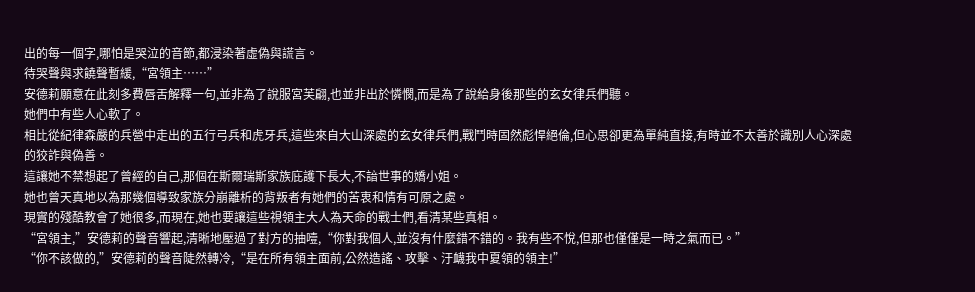出的每一個字,哪怕是哭泣的音節,都浸染著虛偽與謊言。
待哭聲與求饒聲暫緩,“宮領主……”
安德莉願意在此刻多費唇舌解釋一句,並非為了說服宮芙翩,也並非出於憐憫,而是為了說給身後那些的玄女律兵們聽。
她們中有些人心軟了。
相比從紀律森嚴的兵營中走出的五行弓兵和虎牙兵,這些來自大山深處的玄女律兵們,戰鬥時固然彪悍絕倫,但心思卻更為單純直接,有時並不太善於識別人心深處的狡詐與偽善。
這讓她不禁想起了曾經的自己,那個在斯爾瑞斯家族庇護下長大,不諳世事的嬌小姐。
她也曾天真地以為那幾個導致家族分崩離析的背叛者有她們的苦衷和情有可原之處。
現實的殘酷教會了她很多,而現在,她也要讓這些視領主大人為天命的戰士們,看清某些真相。
“宮領主,”安德莉的聲音響起,清晰地壓過了對方的抽噎,“你對我個人,並沒有什麼錯不錯的。我有些不悅,但那也僅僅是一時之氣而已。”
“你不該做的,”安德莉的聲音陡然轉冷,“是在所有領主面前,公然造謠、攻擊、汙衊我中夏領的領主!”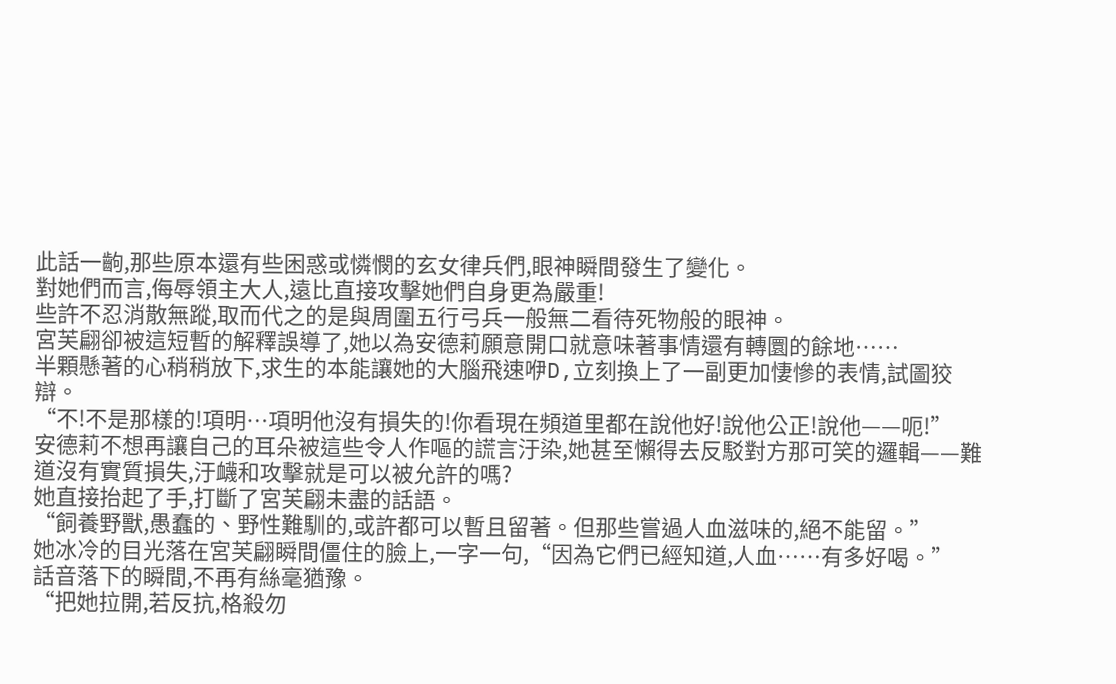此話一齣,那些原本還有些困惑或憐憫的玄女律兵們,眼神瞬間發生了變化。
對她們而言,侮辱領主大人,遠比直接攻擊她們自身更為嚴重!
些許不忍消散無蹤,取而代之的是與周圍五行弓兵一般無二看待死物般的眼神。
宮芙翩卻被這短暫的解釋誤導了,她以為安德莉願意開口就意味著事情還有轉圜的餘地……
半顆懸著的心稍稍放下,求生的本能讓她的大腦飛速咿D,立刻換上了一副更加悽慘的表情,試圖狡辯。
“不!不是那樣的!項明…項明他沒有損失的!你看現在頻道里都在說他好!說他公正!說他——呃!”
安德莉不想再讓自己的耳朵被這些令人作嘔的謊言汙染,她甚至懶得去反駁對方那可笑的邏輯——難道沒有實質損失,汙衊和攻擊就是可以被允許的嗎?
她直接抬起了手,打斷了宮芙翩未盡的話語。
“飼養野獸,愚蠢的、野性難馴的,或許都可以暫且留著。但那些嘗過人血滋味的,絕不能留。”
她冰冷的目光落在宮芙翩瞬間僵住的臉上,一字一句,“因為它們已經知道,人血……有多好喝。”
話音落下的瞬間,不再有絲毫猶豫。
“把她拉開,若反抗,格殺勿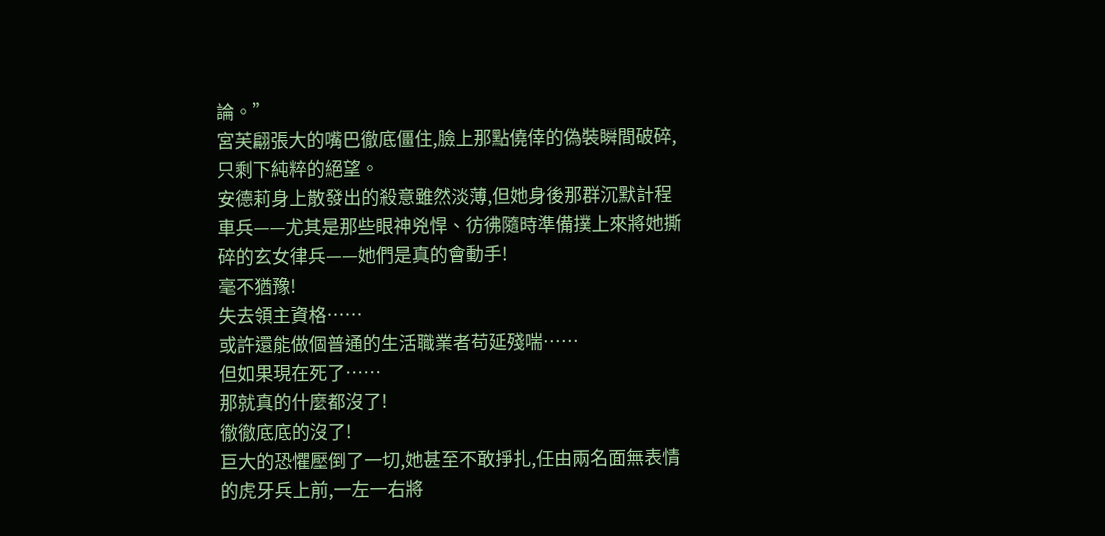論。”
宮芙翩張大的嘴巴徹底僵住,臉上那點僥倖的偽裝瞬間破碎,只剩下純粹的絕望。
安德莉身上散發出的殺意雖然淡薄,但她身後那群沉默計程車兵——尤其是那些眼神兇悍、彷彿隨時準備撲上來將她撕碎的玄女律兵——她們是真的會動手!
毫不猶豫!
失去領主資格……
或許還能做個普通的生活職業者苟延殘喘……
但如果現在死了……
那就真的什麼都沒了!
徹徹底底的沒了!
巨大的恐懼壓倒了一切,她甚至不敢掙扎,任由兩名面無表情的虎牙兵上前,一左一右將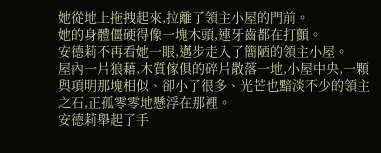她從地上拖拽起來,拉離了領主小屋的門前。
她的身體僵硬得像一塊木頭,連牙齒都在打顫。
安德莉不再看她一眼,邁步走入了簡陋的領主小屋。
屋內一片狼藉,木質傢俱的碎片散落一地,小屋中央,一顆與項明那塊相似、卻小了很多、光芒也黯淡不少的領主之石,正孤零零地懸浮在那裡。
安德莉舉起了手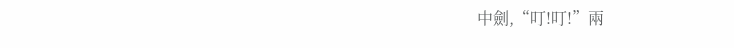中劍,“叮!叮!”兩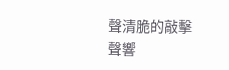聲清脆的敲擊聲響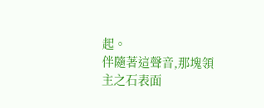起。
伴隨著這聲音,那塊領主之石表面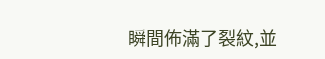瞬間佈滿了裂紋,並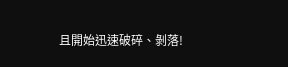且開始迅速破碎、剝落!